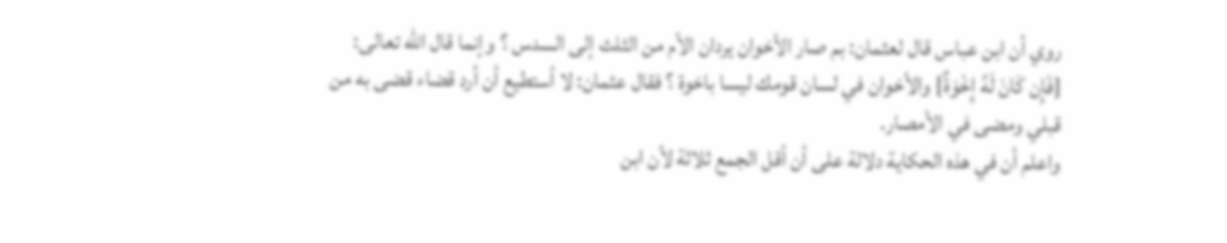روي أن ابن عباس قال لعثمان: بم صار الأخوان يردان الأم من الثلث إلى السدس ؟ وإنما قال الله تعالى: {فَإِن كَانَ لَهُ إِخْوَةٌ} والأخوان في لسان قومك ليسا باخوة ؟ فقال عثمان: لا أستطيع أن أرد قضاء قضى به من قبلي ومضى في الأمصار.
واعلم أن في هذه الحكاية دلالة على أن أقل الجمع ثلاثة لأن ابن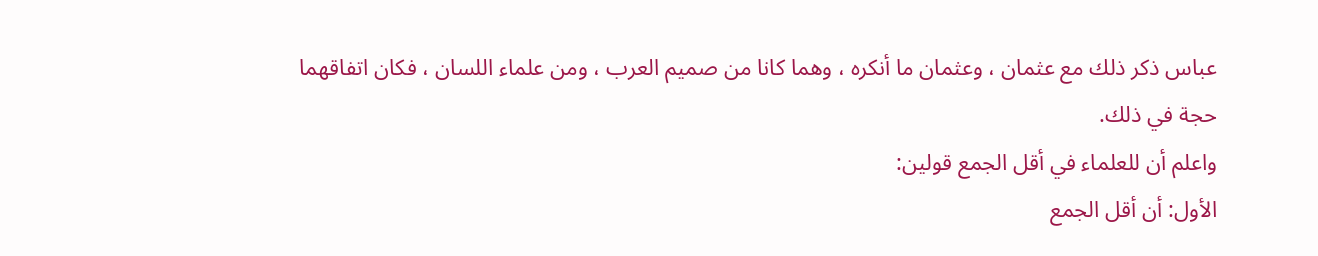عباس ذكر ذلك مع عثمان ، وعثمان ما أنكره ، وهما كانا من صميم العرب ، ومن علماء اللسان ، فكان اتفاقهما حجة في ذلك.
واعلم أن للعلماء في أقل الجمع قولين:
الأول: أن أقل الجمع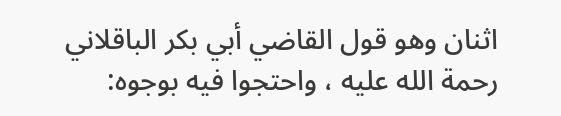اثنان وهو قول القاضي أبي بكر الباقلاني رحمة الله عليه ، واحتجوا فيه بوجوه: